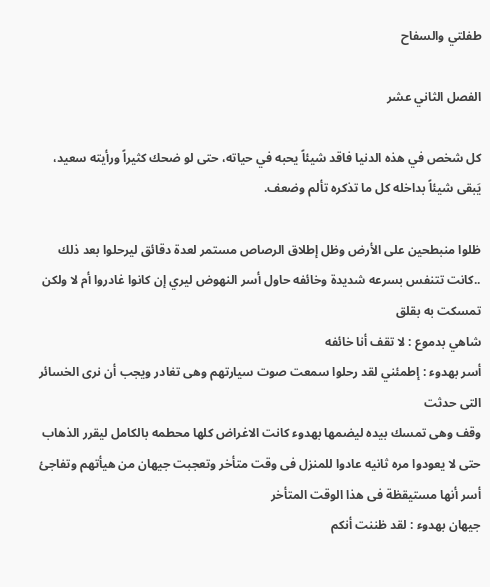طفلتي والسفاح

الفصل الثاني عشر

كل شخص في هذه الدنيا فاقد شيئاً يحبه في حياته، حتى لو ضحك كثيراً ورأيته سعيد، يَبقى شيئاً بداخله كل ما تذكره تألم وضعف.

ظلوا منبطحين على الأرض وظل إطلاق الرصاص مستمر لعدة دقائق ليرحلوا بعد ذلك ..كانت تتنفس بسرعه شديدة وخائفه حاول أسر النهوض ليري إن كانوا غادروا أم لا ولكن تمسكت به بقلق
شاهي بدموع : لا تقف أنا خائفه
أسر بهدوء : إطمئني لقد رحلوا سمعت صوت سيارتهم وهى تغادر ويجب أن نرى الخسائر التى حدثت
وقف وهى تمسك بيده ليضمها بهدوء كانت الاغراض كلها محطمه بالكامل ليقرر الذهاب حتى لا يعودوا مره ثانيه عادوا للمنزل فى وقت متأخر وتعجبت جيهان من هيأتهم وتفاجئ أسر أنها مستيقظة فى هذا الوقت المتأخر
جيهان بهدوء : لقد ظننت أنكم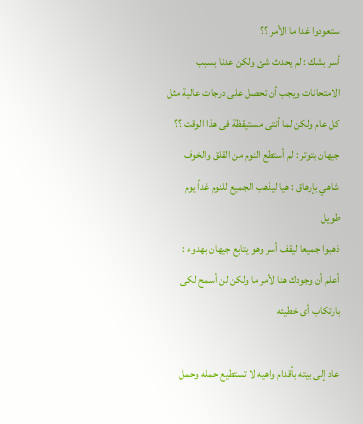ستعودوا غدا ما الأمر ؟؟
أسر بشك : لم يحدث شئ ولكن عدنا بسبب الامتحانات ويجب أن تحصل على درجات عالية مثل كل عام ولكن لما أنتى مستيقظة فى هذا الوقت ؟؟
جيهان بتوتر : لم أستطع النوم من القلق والخوف
شاهي بإرهاق : هيا ليذهب الجميع للنوم غداً يوم طويل
ذهبوا جميعا ليقف أسر وهو يتابع جيهان بهدوء : أعلم أن وجودك هنا لأمر ما ولكن لن أسمح لكى بارتكاب أى خطيئه

عاد إلى بيته بأقدام واهيه لا تستطيع حمله وحمل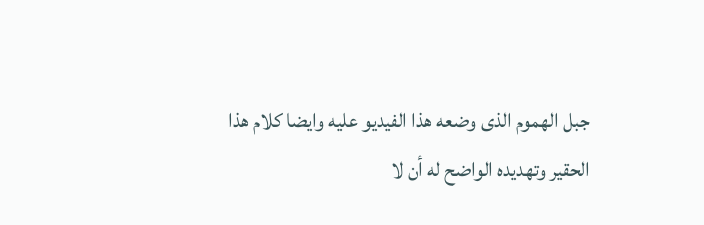جبل الهموم الذى وضعه هذا الفيديو عليه وايضا كلام هذا الحقير وتهديده الواضح له أن لا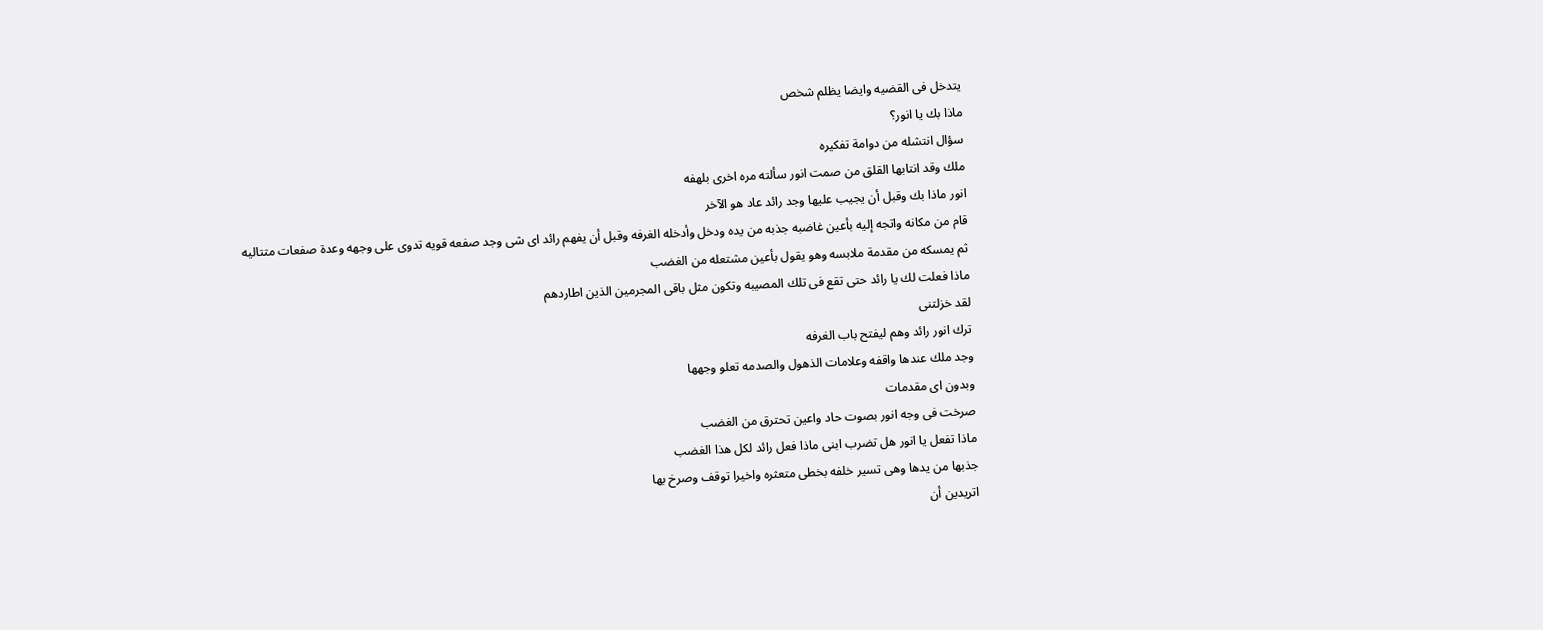يتدخل فى القضيه وايضا يظلم شخص
ماذا بك يا انور؟
سؤال انتشله من دوامة تفكيره
ملك وقد انتابها القلق من صمت انور سألته مره اخرى بلهفه
انور ماذا بك وقبل أن يجيب عليها وجد رائد عاد هو الآخر
قام من مكانه واتجه إليه بأعين غاضبه جذبه من يده ودخل وأدخله الغرفه وقبل أن يفهم رائد اى شى وجد صفعه قويه تدوى على وجهه وعدة صفعات متتاليه
ثم يمسكه من مقدمة ملابسه وهو يقول بأعين مشتعله من الغضب
ماذا فعلت لك يا رائد حتى تقع فى تلك المصيبه وتكون مثل باقى المجرمين الذين اطاردهم
لقد خزلتنى
ترك انور رائد وهم ليفتح باب الغرفه
وجد ملك عندها واقفه وعلامات الذهول والصدمه تعلو وجهها
وبدون اى مقدمات
صرخت فى وجه انور بصوت حاد واعين تحترق من الغضب
ماذا تفعل يا انور هل تضرب ابنى ماذا فعل رائد لكل هذا الغضب
جذبها من يدها وهى تسير خلفه بخطى متعثره واخيرا توقف وصرخ بها
اتريدين أن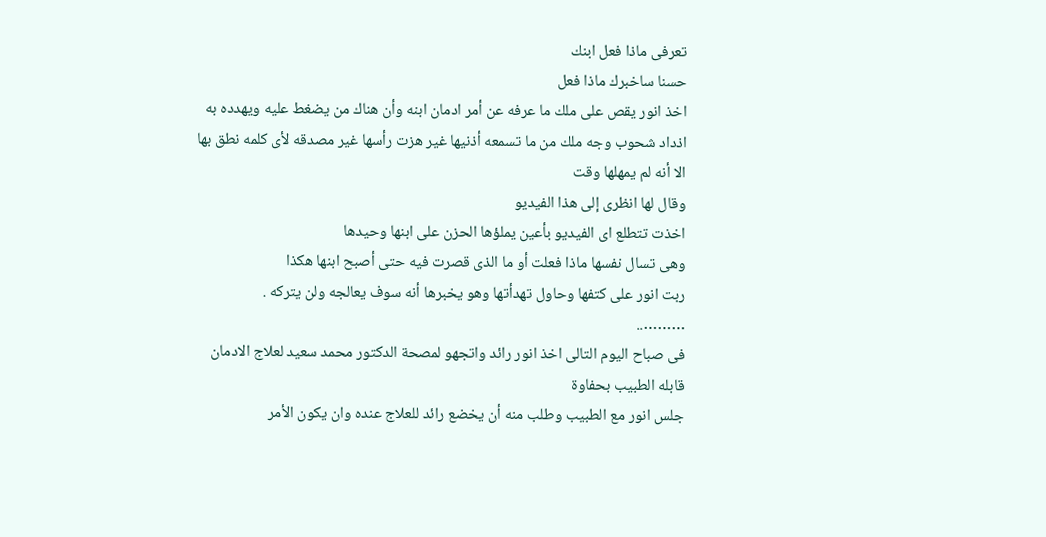تعرفى ماذا فعل ابنك
حسنا ساخبرك ماذا فعل
اخذ انور يقص على ملك ما عرفه عن أمر ادمان ابنه وأن هناك من يضغط عليه ويهدده به
اذداد شحوب وجه ملك من ما تسمعه أذنيها غير هزت رأسها غير مصدقه لأى كلمه نطق بها
الا أنه لم يمهلها وقت
وقال لها انظرى إلى هذا الفيديو
اخذت تتطلع اى الفيديو بأعين يملؤها الحزن على ابنها وحيدها
وهى تسال نفسها ماذا فعلت أو ما الذى قصرت فيه حتى أصبح ابنها هكذا
ربت انور على كتفها وحاول تهدأتها وهو يخبرها أنه سوف يعالجه ولن يتركه .
………..
فى صباح اليوم التالى اخذ انور رائد واتجهو لمصحة الدكتور محمد سعيد لعلاج الادمان
قابله الطبيب بحفاوة
جلس انور مع الطبيب وطلب منه أن يخضع رائد للعلاج عنده وان يكون الأمر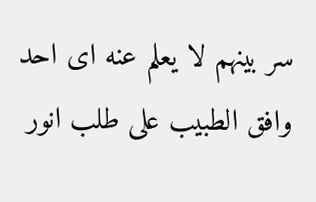سر بينهم لا يعلم عنه اى احد
وافق الطبيب على طلب انور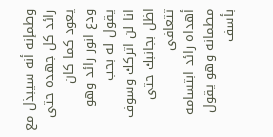وطمإنه أنه سيبذل مع رائد كل جهده حتى يعود كما كان
ودع انور رائد وهو يقول له بحب
انا لن اتركك وسوف اظل بجانبك حتى تتعافى
أهداه رائد ابتسامه مطمانه وهو يقول بأسف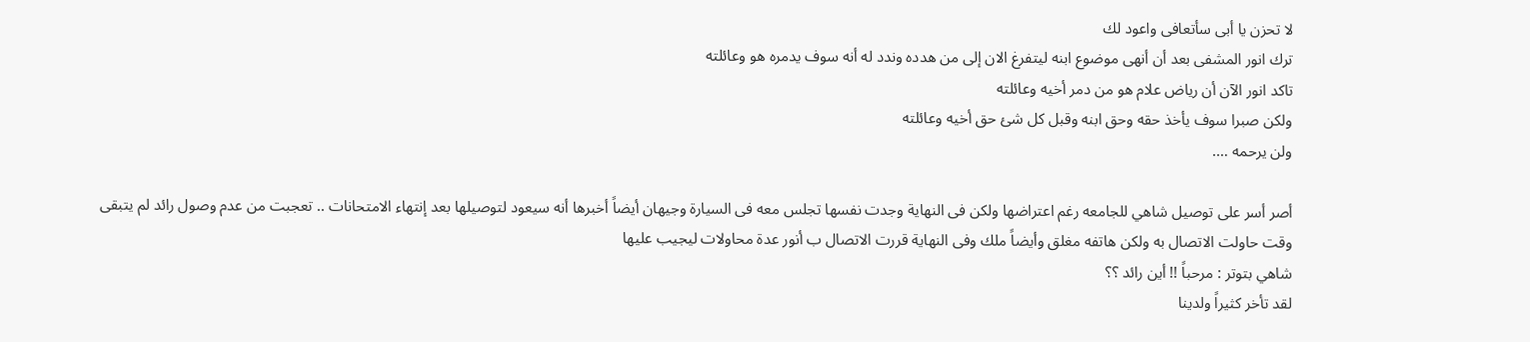لا تحزن يا أبى سأتعافى واعود لك
ترك انور المشفى بعد أن أنهى موضوع ابنه ليتفرغ الان إلى من هدده وندد له أنه سوف يدمره هو وعائلته
تاكد انور الآن أن رياض علام هو من دمر أخيه وعائلته
ولكن صبرا سوف يأخذ حقه وحق ابنه وقبل كل شئ حق أخيه وعائلته
ولن يرحمه ….

أصر أسر على توصيل شاهي للجامعه رغم اعتراضها ولكن فى النهاية وجدت نفسها تجلس معه فى السيارة وجيهان أيضاً أخبرها أنه سيعود لتوصيلها بعد إنتهاء الامتحانات .. تعجبت من عدم وصول رائد لم يتبقى وقت حاولت الاتصال به ولكن هاتفه مغلق وأيضاً ملك وفى النهاية قررت الاتصال ب أنور عدة محاولات ليجيب عليها
شاهي بتوتر : مرحباً !! أين رائد ؟؟
لقد تأخر كثيراً ولدينا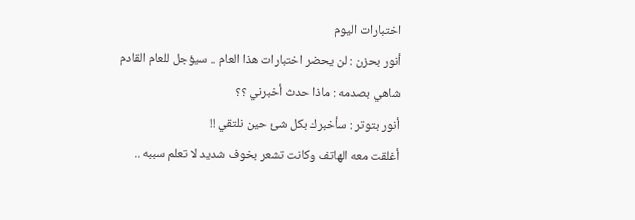اختبارات اليوم
أنور بحزن : لن يحضر اختبارات هذا العام .. سيؤجل للعام القادم
شاهي بصدمه : ماذا حدث أخبرني ؟؟
أنور بتوتر : سأخبرك بكل شئ حين نلتقي !!
أغلقت معه الهاتف وكانت تشعر بخوف شديد لا تعلم سببه ..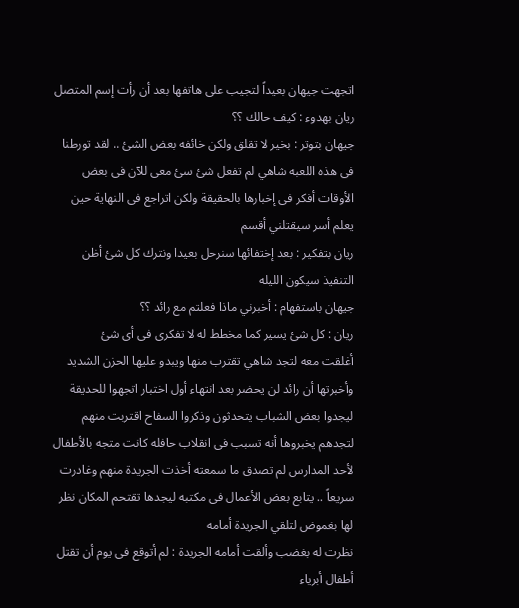اتجهت جيهان بعيداً لتجيب على هاتفها بعد أن رأت إسم المتصل
ريان بهدوء : كيف حالك ؟؟
جيهان بتوتر : بخير لا تقلق ولكن خائفه بعض الشئ .. لقد تورطنا فى هذه اللعبه شاهي لم تفعل شئ سئ معى للآن فى بعض الأوقات أفكر فى إخبارها بالحقيقة ولكن اتراجع فى النهاية حين يعلم أسر سيقتلني أقسم
ريان بتفكير : بعد إختفائها سنرحل بعيدا ونترك كل شئ أظن التنفيذ سيكون الليله
جيهان باستفهام : أخبرني ماذا فعلتم مع رائد ؟؟
ريان : كل شئ يسير كما مخطط له لا تفكرى فى أى شئ
أغلقت معه لتجد شاهي تقترب منها ويبدو عليها الحزن الشديد وأخبرتها أن رائد لن يحضر بعد انتهاء أول اختبار اتجهوا للحديقة ليجدوا بعض الشباب يتحدثون وذكروا السفاح اقتربت منهم لتجدهم يخبروها أنه تسبب فى انقلاب حافله كانت متجه بالأطفال لأحد المدارس لم تصدق ما سمعته أخذت الجريدة منهم وغادرت سريعاً .. يتابع بعض الأعمال فى مكتبه ليجدها تقتحم المكان نظر لها بغموض لتلقي الجريدة أمامه
نظرت له بغضب وألقت أمامه الجريدة : لم أتوقع فى يوم أن تقتل أطفال أبرياء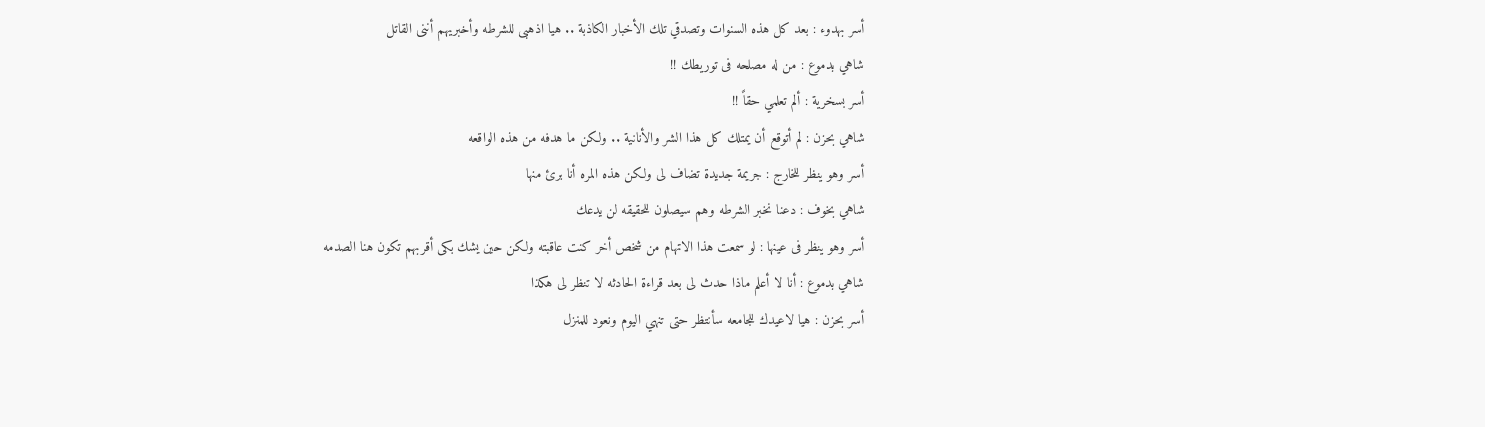أسر بهدوء : بعد كل هذه السنوات وتصدقي تلك الأخبار الكاذبة .. هيا اذهبى للشرطه وأخبريهم أننى القاتل
شاهي بدموع : من له مصلحه فى توريطك !!
أسر بسخرية : ألم تعلمي حقاً !!
شاهي بحزن : لم أتوقع أن يمتلك كل هذا الشر والأنانية .. ولكن ما هدفه من هذه الواقعه
أسر وهو ينظر للخارج : جريمة جديدة تضاف لى ولكن هذه المره أنا برئ منها
شاهي بخوف : دعنا نخبر الشرطه وهم سيصلون للحقيقه لن يدعك
أسر وهو ينظر فى عينها : لو سمعت هذا الاتهام من شخص أخر كنت عاقبته ولكن حين يشك بكى أقربهم تكون هنا الصدمه
شاهي بدموع : أنا لا أعلم ماذا حدث لى بعد قراءة الحادثه لا تنظر لى هكذا
أسر بحزن : هيا لاعيدك للجامعه سأنتظر حتى تنهي اليوم ونعود للمنزل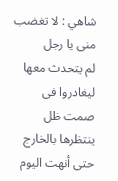شاهي : لا تغضب منى يا رجل
لم يتحدث معها ليغادروا فى صمت ظل ينتظرها بالخارج حتى أنهت اليوم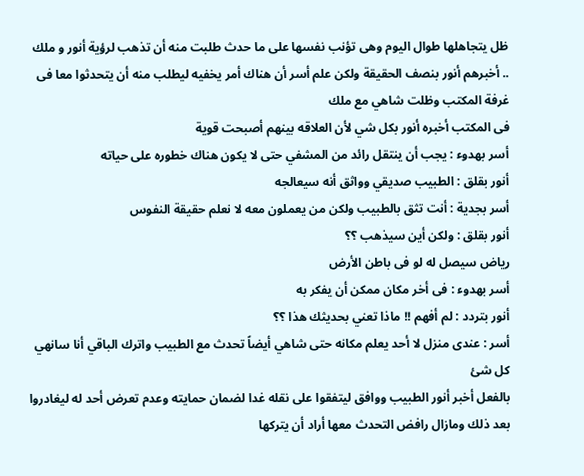ظل يتجاهلها طوال اليوم وهى تؤنب نفسها على ما حدث طلبت منه أن تذهب لرؤية أنور و ملك .. أخبرهم أنور بنصف الحقيقة ولكن علم أسر أن هناك أمر يخفيه ليطلب منه أن يتحدثوا معا فى غرفة المكتب وظلت شاهي مع ملك
فى المكتب أخبره أنور بكل شي لأن العلاقه بينهم أصبحت قوية
أسر بهدوء : يجب أن ينتقل رائد من المشفي حتى لا يكون هناك خطوره على حياته
أنور بقلق : الطبيب صديقي وواثق أنه سيعالجه
أسر بجدية : أنت تثق بالطبيب ولكن من يعملون معه لا نعلم حقيقة النفوس
أنور بقلق : ولكن أين سيذهب ؟؟
رياض سيصل له لو فى باطن الأرض
أسر بهدوء : فى أخر مكان ممكن أن يفكر به
أنور بتردد : لم أفهم !! ماذا تعني بحديثك هذا ؟؟
أسر : عندى منزل لا أحد يعلم مكانه حتى شاهي أيضاً تحدث مع الطبيب واترك الباقي أنا سانهي كل شئ
بالفعل أخبر أنور الطبيب ووافق ليتفقوا على نقله غدا لضمان حمايته وعدم تعرض أحد له ليغادروا بعد ذلك ومازال رافض التحدث معها أراد أن يتركها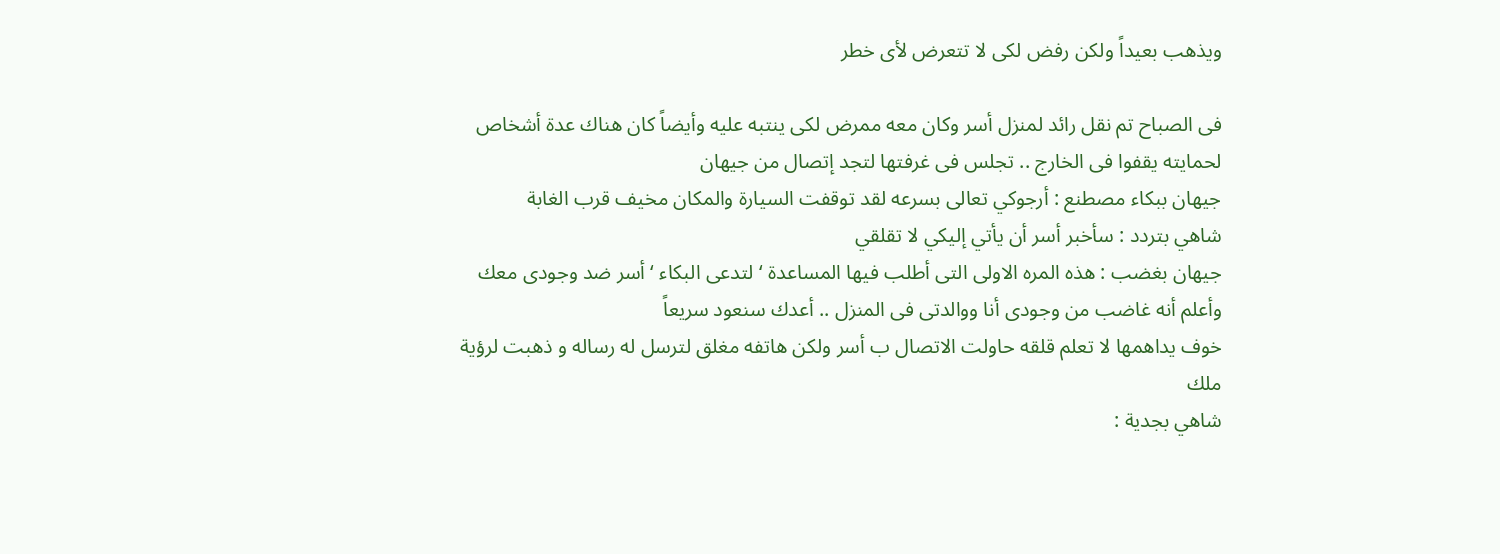ويذهب بعيداً ولكن رفض لكى لا تتعرض لأى خطر

فى الصباح تم نقل رائد لمنزل أسر وكان معه ممرض لكى ينتبه عليه وأيضاً كان هناك عدة أشخاص لحمايته يقفوا فى الخارج .. تجلس فى غرفتها لتجد إتصال من جيهان
جيهان ببكاء مصطنع : أرجوكي تعالى بسرعه لقد توقفت السيارة والمكان مخيف قرب الغابة
شاهي بتردد : سأخبر أسر أن يأتي إليكي لا تقلقي
جيهان بغضب : هذه المره الاولى التى أطلب فيها المساعدة ‘ لتدعى البكاء ‘ أسر ضد وجودى معك وأعلم أنه غاضب من وجودى أنا ووالدتى فى المنزل .. أعدك سنعود سريعاً
خوف يداهمها لا تعلم قلقه حاولت الاتصال ب أسر ولكن هاتفه مغلق لترسل له رساله و ذهبت لرؤية ملك
شاهي بجدية :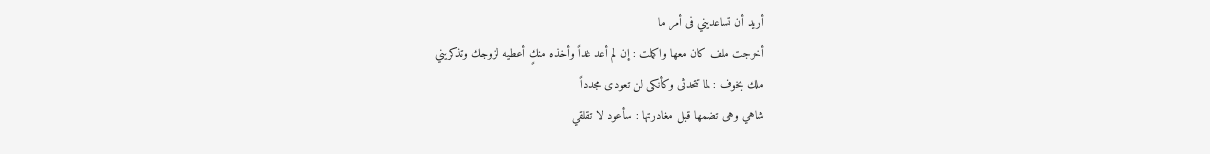أريد أن تساعديني فى أمر ما
أخرجت ملف كان معها واكملت : إن لم أعد غداً وأخذه منكٍ أعطيه لزوجك وتذكريني
ملك بخوف : لما تتحدثى وكأنكى لن تعودى مجدداً
شاهي وهى تضمها قبل مغادرتها : سأعود لا تقلقي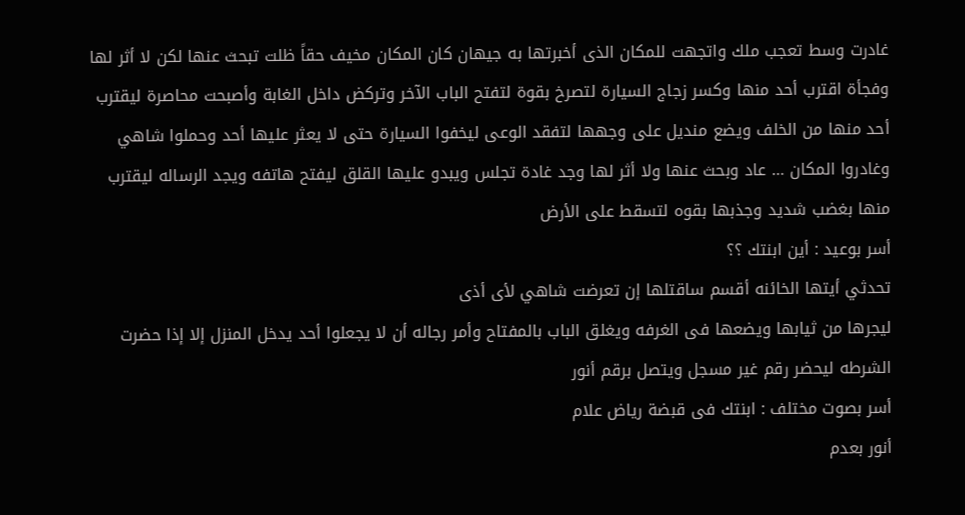غادرت وسط تعجب ملك واتجهت للمكان الذى أخبرتها به جيهان كان المكان مخيف حقاً ظلت تبحث عنها لكن لا أثر لها وفجأة اقترب أحد منها وكسر زجاج السيارة لتصرخ بقوة لتفتح الباب الآخر وتركض داخل الغابة وأصبحت محاصرة ليقترب أحد منها من الخلف ويضع منديل على وجهها لتفقد الوعى ليخفوا السيارة حتى لا يعثر عليها أحد وحملوا شاهي وغادروا المكان … عاد وبحث عنها ولا أثر لها وجد غادة تجلس ويبدو عليها القلق ليفتح هاتفه ويجد الرساله ليقترب منها بغضب شديد وجذبها بقوه لتسقط على الأرض
أسر بوعيد : أين ابنتك ؟؟
تحدثي أيتها الخائنه أقسم ساقتلها إن تعرضت شاهي لأى أذى
ليجرها من ثيابها ويضعها فى الغرفه ويغلق الباب بالمفتاح وأمر رجاله أن لا يجعلوا أحد يدخل المنزل إلا إذا حضرت الشرطه ليحضر رقم غير مسجل ويتصل برقم أنور
أسر بصوت مختلف : ابنتك فى قبضة رياض علام
أنور بعدم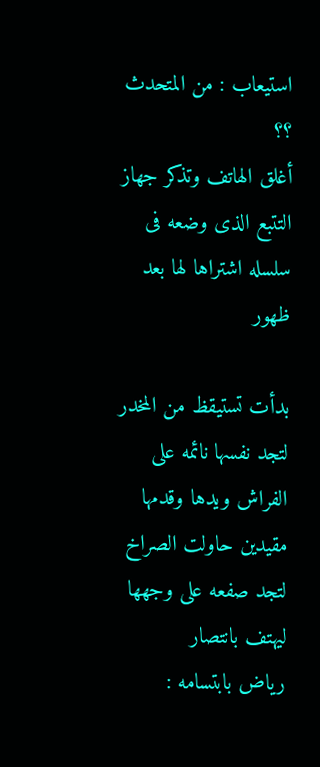استيعاب : من المتحدث ؟؟
أغلق الهاتف وتذكر جهاز التتبع الذى وضعه فى سلسله اشتراها لها بعد ظهور

بدأت تستيقظ من المخدر لتجد نفسها نائمه على الفراش ويدها وقدمها مقيدين حاولت الصراخ لتجد صفعه على وجهها ليهتف بانتصار
رياض بابتسامه :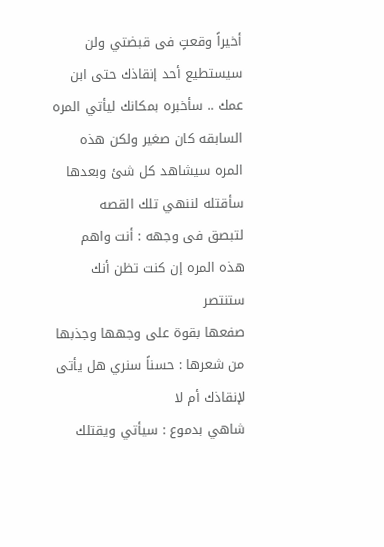أخيراً وقعتٍ فى قبضتي ولن سيستطيع أحد إنقاذك حتى ابن عمك .. سأخبره بمكانك ليأتي المره السابقه كان صغير ولكن هذه المره سيشاهد كل شئ وبعدها سأقتله لننهي تلك القصه
لتبصق فى وجهه : أنت واهم هذه المره إن كنت تظن أنك ستنتصر
صفعها بقوة على وجهها وجذبها من شعرها : حسناً سنري هل يأتى لإنقاذك أم لا
شاهي بدموع : سيأتي ويقتلك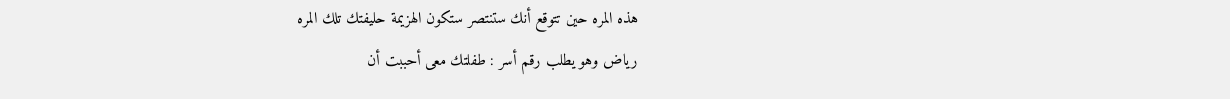هذه المره حين تتوقع أنك ستنتصر ستكون الهزيمة حليفتك تلك المره
رياض وهو يطلب رقم أسر : طفلتك معى أحببت أن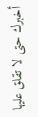أخبرك حتى لا تقلق عليها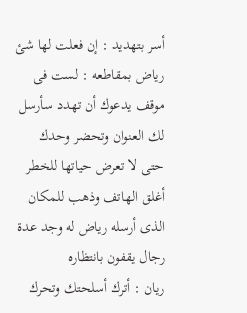أسر بتهديد : إن فعلت لها شئ
رياض بمقاطعه : لست فى موقف يدعوك أن تهدد سأرسل لك العنوان وتحضر وحدك حتى لا تعرض حياتها للخطر
أغلق الهاتف وذهب للمكان الذى أرسله رياض له وجد عدة رجال يقفون بانتظاره
ريان : أترك أسلحتك وتحرك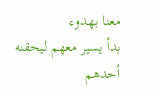معنا بهدوء
بدأ يسير معهم ليحقنه أحدهم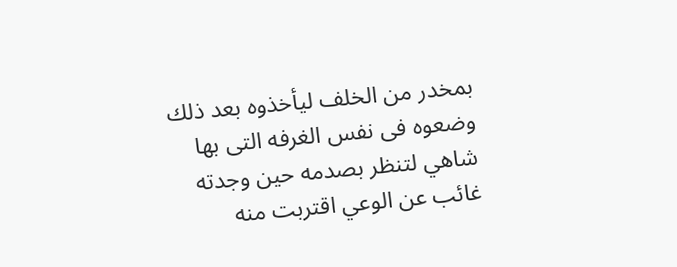بمخدر من الخلف ليأخذوه بعد ذلك وضعوه فى نفس الغرفه التى بها شاهي لتنظر بصدمه حين وجدته غائب عن الوعي اقتربت منه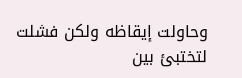وحاولت إيقاظه ولكن فشلت لتختبئ بين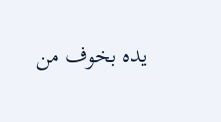يده بخوف من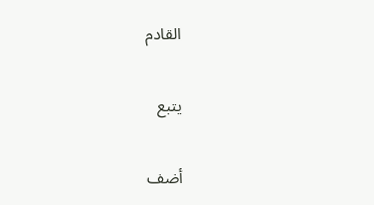القادم

يتبع

أضف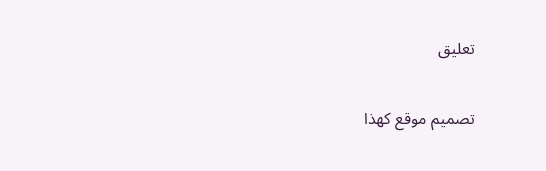تعليق

تصميم موقع كهذا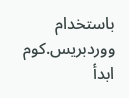باستخدام ووردبريس.كوم
ابدأ